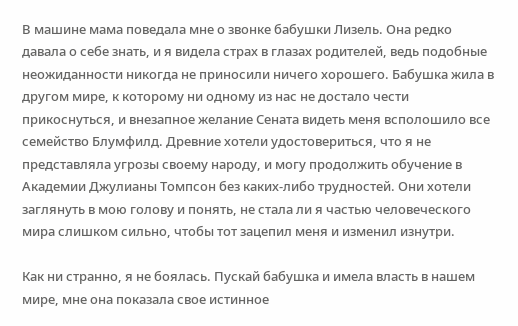В машине мама поведала мне о звонке бабушки Лизель. Она редко давала о себе знать, и я видела страх в глазах родителей, ведь подобные неожиданности никогда не приносили ничего хорошего. Бабушка жила в другом мире, к которому ни одному из нас не достало чести прикоснуться, и внезапное желание Сената видеть меня всполошило все семейство Блумфилд. Древние хотели удостовериться, что я не представляла угрозы своему народу, и могу продолжить обучение в Академии Джулианы Томпсон без каких-либо трудностей. Они хотели заглянуть в мою голову и понять, не стала ли я частью человеческого мира слишком сильно, чтобы тот зацепил меня и изменил изнутри.

Как ни странно, я не боялась. Пускай бабушка и имела власть в нашем мире, мне она показала свое истинное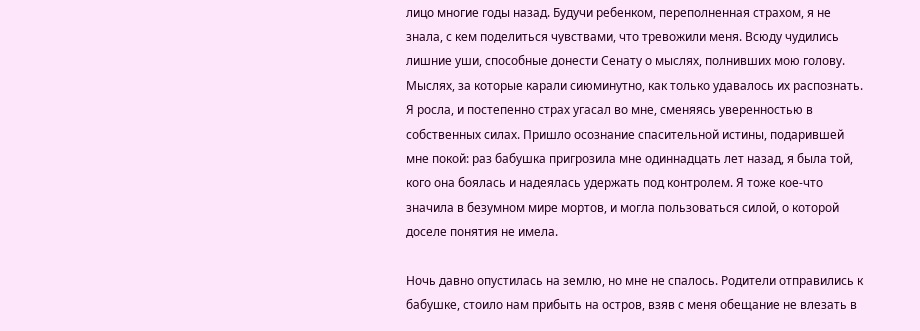лицо многие годы назад. Будучи ребенком, переполненная страхом, я не знала, с кем поделиться чувствами, что тревожили меня. Всюду чудились лишние уши, способные донести Сенату о мыслях, полнивших мою голову. Мыслях, за которые карали сиюминутно, как только удавалось их распознать. Я росла, и постепенно страх угасал во мне, сменяясь уверенностью в собственных силах. Пришло осознание спасительной истины, подарившей мне покой: раз бабушка пригрозила мне одиннадцать лет назад, я была той, кого она боялась и надеялась удержать под контролем. Я тоже кое-что значила в безумном мире мортов, и могла пользоваться силой, о которой доселе понятия не имела.

Ночь давно опустилась на землю, но мне не спалось. Родители отправились к бабушке, стоило нам прибыть на остров, взяв с меня обещание не влезать в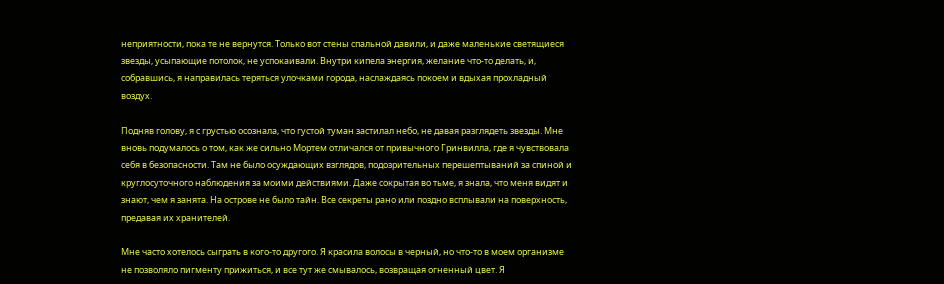неприятности, пока те не вернутся. Только вот стены спальной давили, и даже маленькие светящиеся звезды, усыпающие потолок, не успокаивали. Внутри кипела энергия, желание что-то делать, и, собравшись, я направилась теряться улочками города, наслаждаясь покоем и вдыхая прохладный воздух.

Подняв голову, я с грустью осознала, что густой туман застилал небо, не давая разглядеть звезды. Мне вновь подумалось о том, как же сильно Мортем отличался от привычного Гринвилла, где я чувствовала себя в безопасности. Там не было осуждающих взглядов, подозрительных перешептываний за спиной и круглосуточного наблюдения за моими действиями. Даже сокрытая во тьме, я знала, что меня видят и знают, чем я занята. На острове не было тайн. Все секреты рано или поздно всплывали на поверхность, предавая их хранителей.

Мне часто хотелось сыграть в кого-то другого. Я красила волосы в черный, но что-то в моем организме не позволяло пигменту прижиться, и все тут же смывалось, возвращая огненный цвет. Я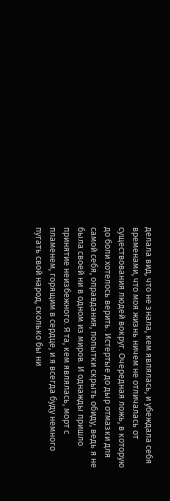делала вид, что не знала, кем являлась, и убеждала себя временами, что моя жизнь ничем не отличалась от существования людей вокруг. Очередная ложь, в которую до боли хотелось верить. Истертые до дыр отмазки для самой себя, оправдания, попытки скрыть обиду, ведь я не была своей ни в одном из миров. И однажды пришло принятие неизбежного. Я та, кем являлась, морт с пламенем, горящим в сердце, и я всегда буду немного пугать свой народ, сколько бы ни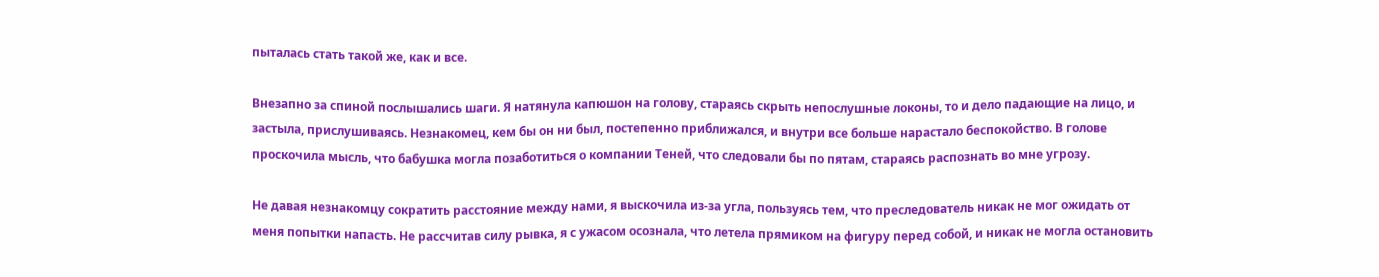пыталась стать такой же, как и все.

Внезапно за спиной послышались шаги. Я натянула капюшон на голову, стараясь скрыть непослушные локоны, то и дело падающие на лицо, и застыла, прислушиваясь. Незнакомец, кем бы он ни был, постепенно приближался, и внутри все больше нарастало беспокойство. В голове проскочила мысль, что бабушка могла позаботиться о компании Теней, что следовали бы по пятам, стараясь распознать во мне угрозу.

Не давая незнакомцу сократить расстояние между нами, я выскочила из-за угла, пользуясь тем, что преследователь никак не мог ожидать от меня попытки напасть. Не рассчитав силу рывка, я с ужасом осознала, что летела прямиком на фигуру перед собой, и никак не могла остановить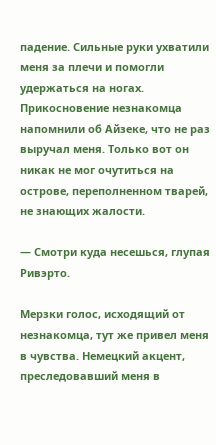падение. Сильные руки ухватили меня за плечи и помогли удержаться на ногах. Прикосновение незнакомца напомнили об Айзеке, что не раз выручал меня. Только вот он никак не мог очутиться на острове, переполненном тварей, не знающих жалости.

— Смотри куда несешься, глупая Ривэрто.

Мерзки голос, исходящий от незнакомца, тут же привел меня в чувства. Немецкий акцент, преследовавший меня в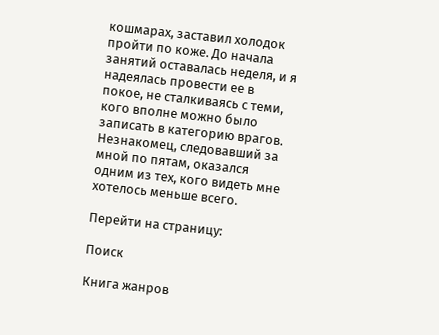кошмарах, заставил холодок пройти по коже. До начала занятий оставалась неделя, и я надеялась провести ее в покое, не сталкиваясь с теми, кого вполне можно было записать в категорию врагов. Незнакомец, следовавший за мной по пятам, оказался одним из тех, кого видеть мне хотелось меньше всего.

Перейти на страницу:

Поиск

Книга жанров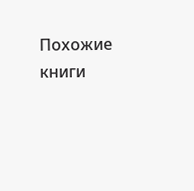Похожие книги